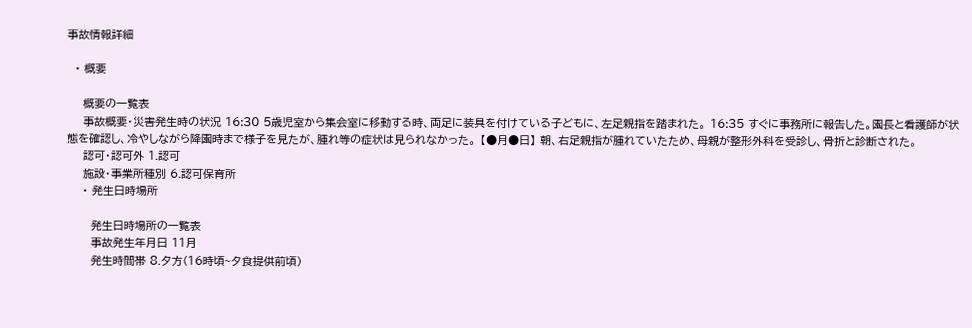事故情報詳細

  • 概要

    概要の一覧表
    事故概要・災害発生時の状況 16:30 5歳児室から集会室に移動する時、両足に装具を付けている子どもに、左足親指を踏まれた。 16:35 すぐに事務所に報告した。園長と看護師が状態を確認し、冷やしながら降園時まで様子を見たが、腫れ等の症状は見られなかった。 【●月●日】 朝、右足親指が腫れていたため、母親が整形外科を受診し、骨折と診断された。
    認可・認可外 1.認可
    施設・事業所種別 6.認可保育所
    • 発生日時場所

      発生日時場所の一覧表
      事故発生年月日 11月
      発生時間帯 8.夕方(16時頃~夕食提供前頃)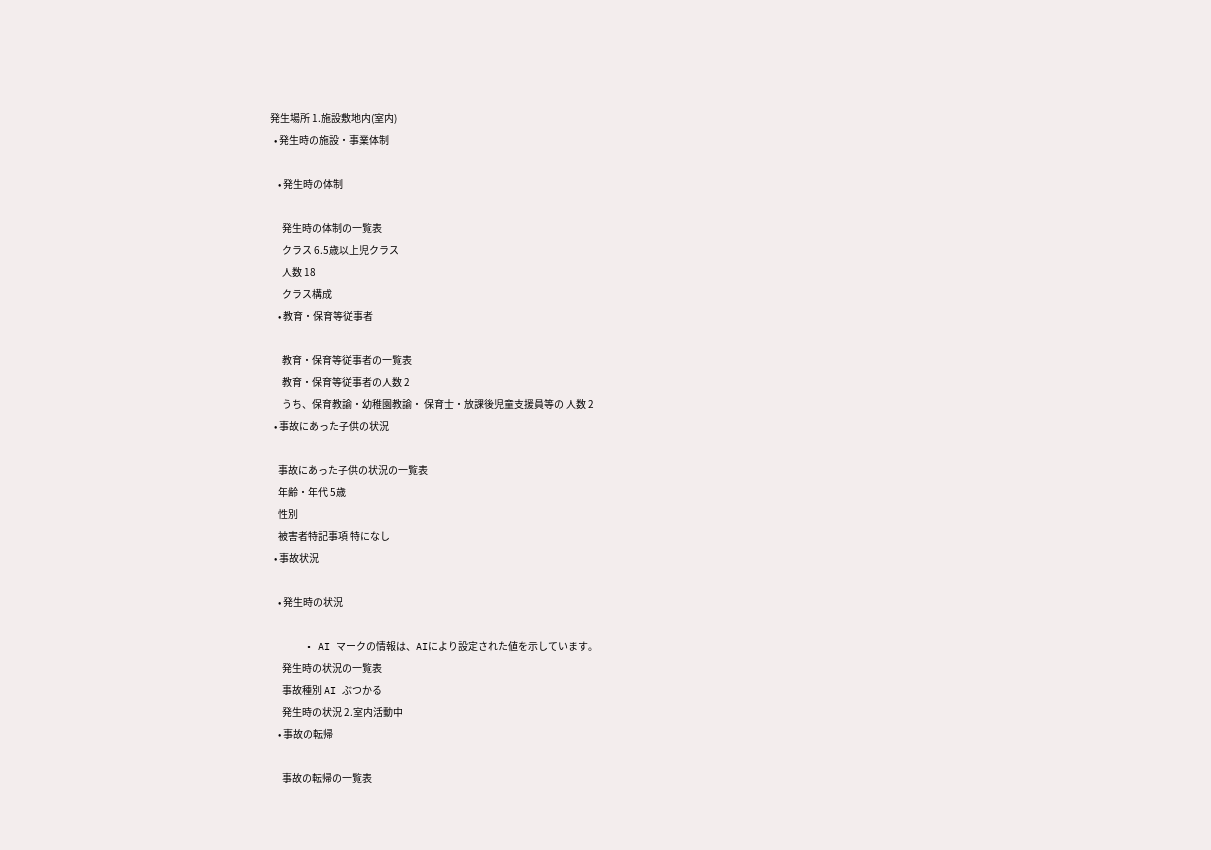発生場所 1.施設敷地内(室内)
  • 発生時の施設・事業体制

    • 発生時の体制

      発生時の体制の一覧表
      クラス 6.5歳以上児クラス
      人数 18
      クラス構成
    • 教育・保育等従事者

      教育・保育等従事者の一覧表
      教育・保育等従事者の人数 2
      うち、保育教諭・幼稚園教諭・ 保育士・放課後児童支援員等の 人数 2
  • 事故にあった子供の状況

    事故にあった子供の状況の一覧表
    年齢・年代 5歳
    性別
    被害者特記事項 特になし
  • 事故状況

    • 発生時の状況

      • AI マークの情報は、AIにより設定された値を示しています。
      発生時の状況の一覧表
      事故種別 AI ぶつかる
      発生時の状況 2.室内活動中
    • 事故の転帰

      事故の転帰の一覧表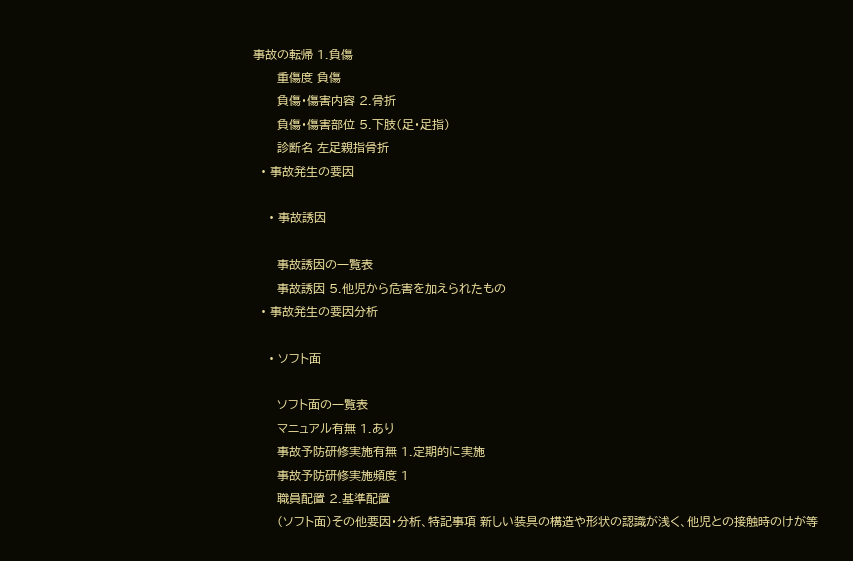事故の転帰 1.負傷
      重傷度 負傷
      負傷・傷害内容 2.骨折
      負傷・傷害部位 5.下肢(足・足指)
      診断名 左足親指骨折
  • 事故発生の要因

    • 事故誘因

      事故誘因の一覧表
      事故誘因 5.他児から危害を加えられたもの
  • 事故発生の要因分析

    • ソフト面

      ソフト面の一覧表
      マニュアル有無 1.あり
      事故予防研修実施有無 1.定期的に実施
      事故予防研修実施頻度 1
      職員配置 2.基準配置
      (ソフト面)その他要因・分析、特記事項 新しい装具の構造や形状の認識が浅く、他児との接触時のけが等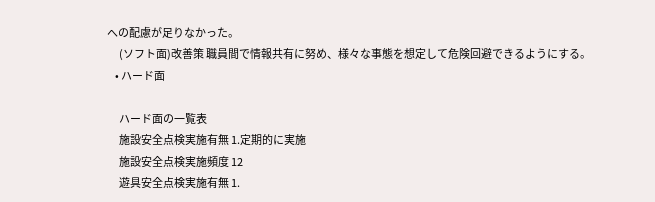への配慮が足りなかった。
      (ソフト面)改善策 職員間で情報共有に努め、様々な事態を想定して危険回避できるようにする。
    • ハード面

      ハード面の一覧表
      施設安全点検実施有無 1.定期的に実施
      施設安全点検実施頻度 12
      遊具安全点検実施有無 1.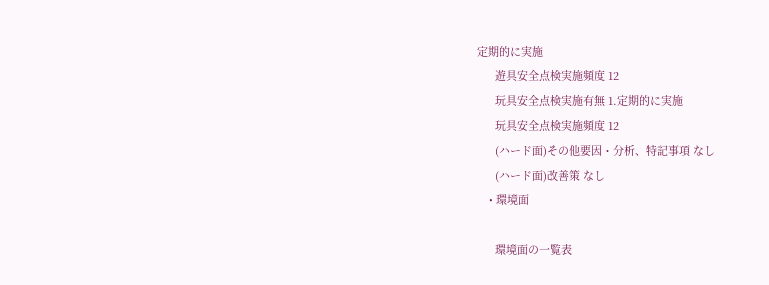定期的に実施
      遊具安全点検実施頻度 12
      玩具安全点検実施有無 1.定期的に実施
      玩具安全点検実施頻度 12
      (ハード面)その他要因・分析、特記事項 なし
      (ハード面)改善策 なし
    • 環境面

      環境面の一覧表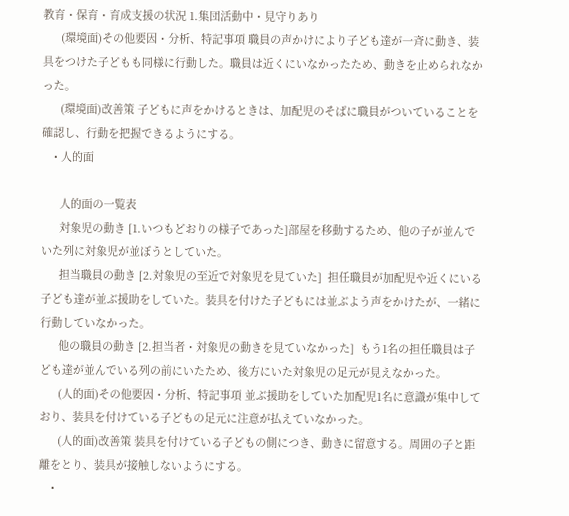教育・保育・育成支援の状況 1.集団活動中・見守りあり
      (環境面)その他要因・分析、特記事項 職員の声かけにより子ども達が一斉に動き、装具をつけた子どもも同様に行動した。職員は近くにいなかったため、動きを止められなかった。
      (環境面)改善策 子どもに声をかけるときは、加配児のそばに職員がついていることを確認し、行動を把握できるようにする。
    • 人的面

      人的面の一覧表
      対象児の動き [1.いつもどおりの様子であった]部屋を移動するため、他の子が並んでいた列に対象児が並ぼうとしていた。
      担当職員の動き [2.対象児の至近で対象児を見ていた]  担任職員が加配児や近くにいる子ども達が並ぶ援助をしていた。装具を付けた子どもには並ぶよう声をかけたが、一緒に行動していなかった。
      他の職員の動き [2.担当者・対象児の動きを見ていなかった]  もう1名の担任職員は子ども達が並んでいる列の前にいたため、後方にいた対象児の足元が見えなかった。
      (人的面)その他要因・分析、特記事項 並ぶ援助をしていた加配児1名に意識が集中しており、装具を付けている子どもの足元に注意が払えていなかった。
      (人的面)改善策 装具を付けている子どもの側につき、動きに留意する。周囲の子と距離をとり、装具が接触しないようにする。
    •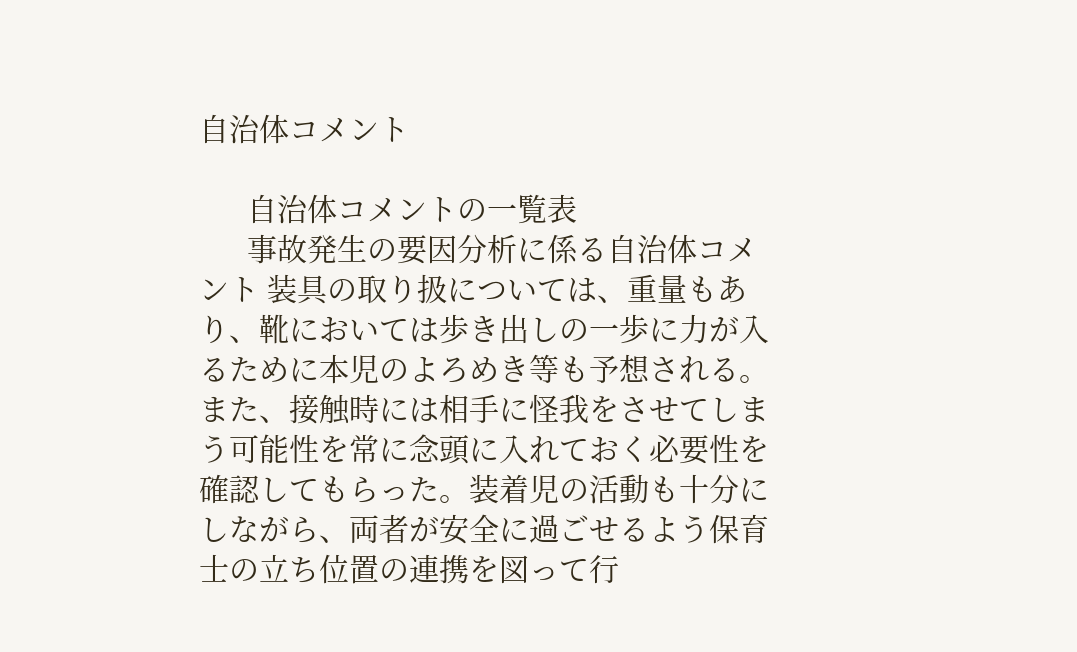自治体コメント

      自治体コメントの一覧表
      事故発生の要因分析に係る自治体コメント 装具の取り扱については、重量もあり、靴においては歩き出しの一歩に力が入るために本児のよろめき等も予想される。また、接触時には相手に怪我をさせてしまう可能性を常に念頭に入れておく必要性を確認してもらった。装着児の活動も十分にしながら、両者が安全に過ごせるよう保育士の立ち位置の連携を図って行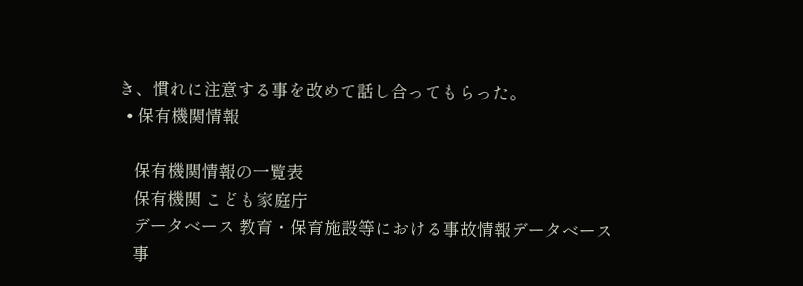き、慣れに注意する事を改めて話し合ってもらった。
  • 保有機関情報

    保有機関情報の一覧表
    保有機関 こども家庭庁
    データベース 教育・保育施設等における事故情報データベース
    事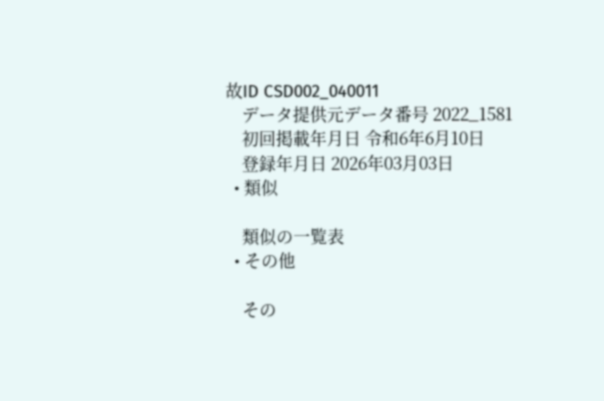故ID CSD002_040011
    データ提供元データ番号 2022_1581
    初回掲載年月日 令和6年6月10日
    登録年月日 2026年03月03日
  • 類似

    類似の一覧表
  • その他

    その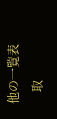他の一覧表
    取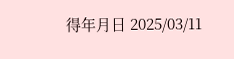得年月日 2025/03/11